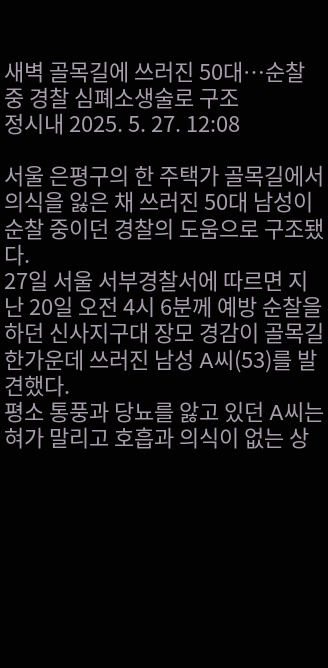새벽 골목길에 쓰러진 50대…순찰 중 경찰 심폐소생술로 구조
정시내 2025. 5. 27. 12:08

서울 은평구의 한 주택가 골목길에서 의식을 잃은 채 쓰러진 50대 남성이 순찰 중이던 경찰의 도움으로 구조됐다.
27일 서울 서부경찰서에 따르면 지난 20일 오전 4시 6분께 예방 순찰을 하던 신사지구대 장모 경감이 골목길 한가운데 쓰러진 남성 A씨(53)를 발견했다.
평소 통풍과 당뇨를 앓고 있던 A씨는 혀가 말리고 호흡과 의식이 없는 상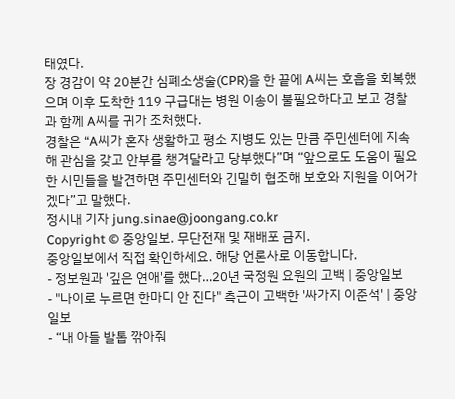태였다.
장 경감이 약 20분간 심폐소생술(CPR)을 한 끝에 A씨는 호흡을 회복했으며 이후 도착한 119 구급대는 병원 이송이 불필요하다고 보고 경찰과 함께 A씨를 귀가 조처했다.
경찰은 “A씨가 혼자 생활하고 평소 지병도 있는 만큼 주민센터에 지속해 관심을 갖고 안부를 챙겨달라고 당부했다”며 “앞으로도 도움이 필요한 시민들을 발견하면 주민센터와 긴밀히 협조해 보호와 지원을 이어가겠다”고 말했다.
정시내 기자 jung.sinae@joongang.co.kr
Copyright © 중앙일보. 무단전재 및 재배포 금지.
중앙일보에서 직접 확인하세요. 해당 언론사로 이동합니다.
- 정보원과 '깊은 연애'를 했다…20년 국정원 요원의 고백 | 중앙일보
- "나이로 누르면 한마디 안 진다" 측근이 고백한 '싸가지 이준석' | 중앙일보
- “내 아들 발톱 깎아줘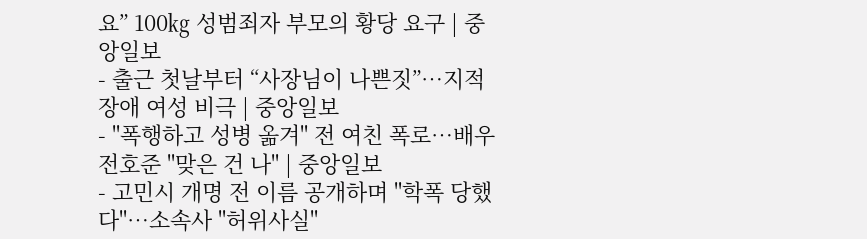요” 100㎏ 성범죄자 부모의 황당 요구 | 중앙일보
- 출근 첫날부터 “사장님이 나쁜짓”…지적장애 여성 비극 | 중앙일보
- "폭행하고 성병 옮겨" 전 여친 폭로…배우 전호준 "맞은 건 나" | 중앙일보
- 고민시 개명 전 이름 공개하며 "학폭 당했다"…소속사 "허위사실"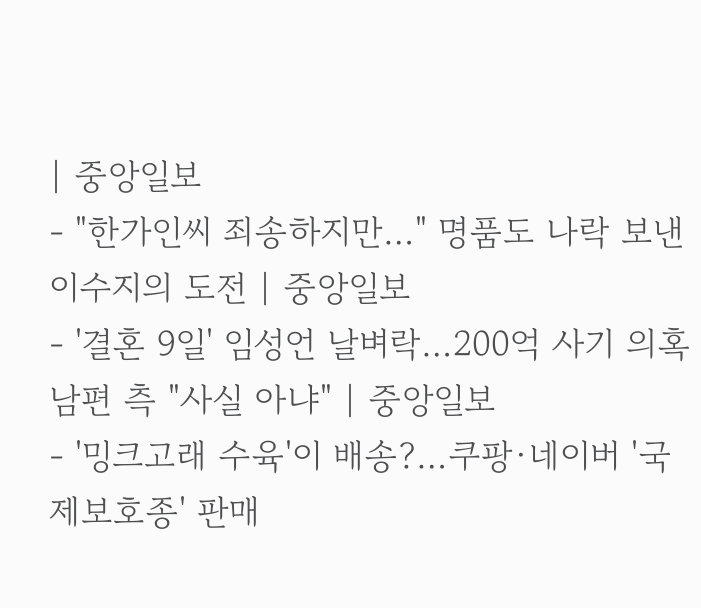| 중앙일보
- "한가인씨 죄송하지만…" 명품도 나락 보낸 이수지의 도전 | 중앙일보
- '결혼 9일' 임성언 날벼락…200억 사기 의혹 남편 측 "사실 아냐" | 중앙일보
- '밍크고래 수육'이 배송?…쿠팡·네이버 '국제보호종' 판매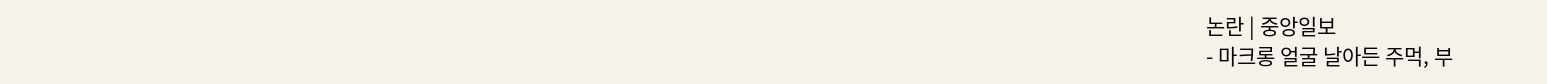논란 | 중앙일보
- 마크롱 얼굴 날아든 주먹, 부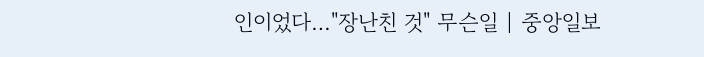인이었다…"장난친 것" 무슨일 | 중앙일보